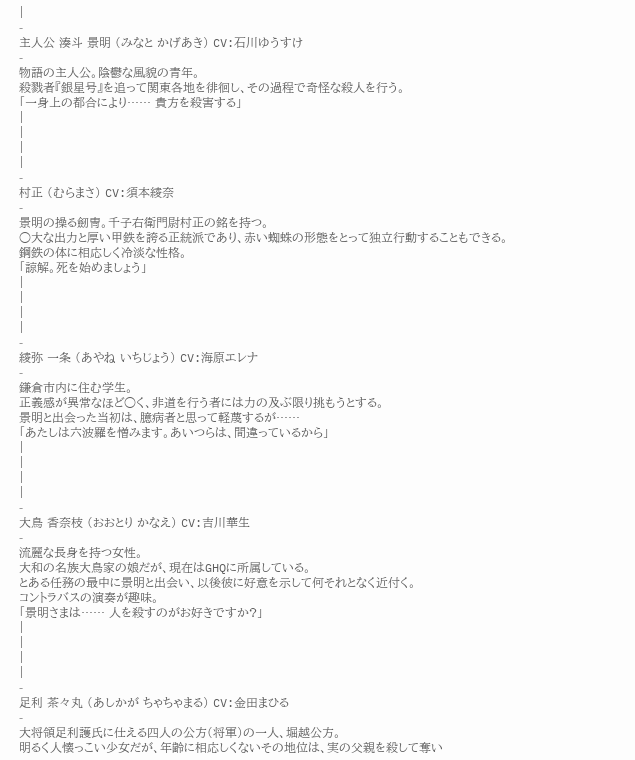|
-
主人公 湊斗 景明 (みなと かげあき) CV:石川ゆうすけ
-
物語の主人公。陰鬱な風貌の青年。
殺戮者『銀星号』を追って関東各地を徘徊し、その過程で奇怪な殺人を行う。
「一身上の都合により…… 貴方を殺害する」
|
|
|
|
-
村正 (むらまさ) CV:須本綾奈
-
景明の操る劒冑。千子右衛門尉村正の銘を持つ。
○大な出力と厚い甲鉄を誇る正統派であり、赤い蜘蛛の形態をとって独立行動することもできる。
鋼鉄の体に相応しく冷淡な性格。
「諒解。死を始めましょう」
|
|
|
|
-
綾弥 一条 (あやね いちじょう) CV:海原エレナ
-
鎌倉市内に住む学生。
正義感が異常なほど○く、非道を行う者には力の及ぶ限り挑もうとする。
景明と出会った当初は、臆病者と思って軽蔑するが……
「あたしは六波羅を憎みます。あいつらは、間違っているから」
|
|
|
|
-
大鳥 香奈枝 (おおとり かなえ) CV:吉川華生
-
流麗な長身を持つ女性。
大和の名族大鳥家の娘だが、現在はGHQに所属している。
とある任務の最中に景明と出会い、以後彼に好意を示して何それとなく近付く。
コントラバスの演奏が趣味。
「景明さまは…… 人を殺すのがお好きですか?」
|
|
|
|
-
足利 茶々丸 (あしかが ちゃちゃまる) CV:金田まひる
-
大将領足利護氏に仕える四人の公方(将軍)の一人、堀越公方。
明るく人懐っこい少女だが、年齢に相応しくないその地位は、実の父親を殺して奪い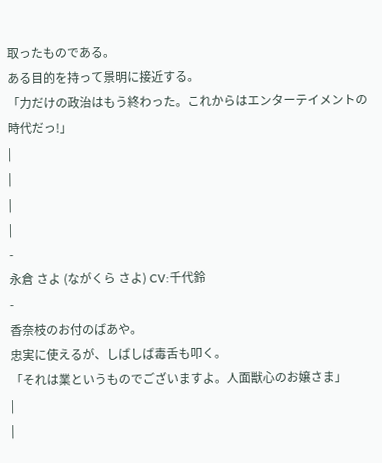取ったものである。
ある目的を持って景明に接近する。
「力だけの政治はもう終わった。これからはエンターテイメントの時代だっ!」
|
|
|
|
-
永倉 さよ (ながくら さよ) CV:千代鈴
-
香奈枝のお付のばあや。
忠実に使えるが、しばしば毒舌も叩く。
「それは業というものでございますよ。人面獣心のお嬢さま」
|
|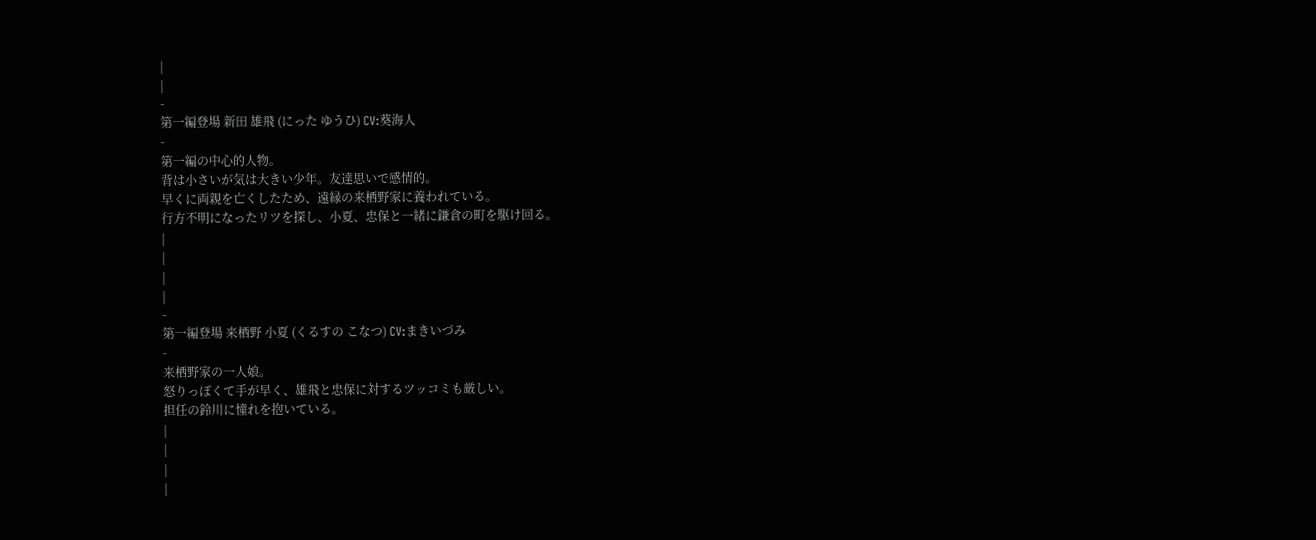|
|
-
第一編登場 新田 雄飛 (にった ゆうひ) CV:葵海人
-
第一編の中心的人物。
背は小さいが気は大きい少年。友達思いで感情的。
早くに両親を亡くしたため、遠縁の来栖野家に養われている。
行方不明になったリツを探し、小夏、忠保と一緒に鎌倉の町を駆け回る。
|
|
|
|
-
第一編登場 来栖野 小夏 (くるすの こなつ) CV:まきいづみ
-
来栖野家の一人娘。
怒りっぽくて手が早く、雄飛と忠保に対するツッコミも厳しい。
担任の鈴川に憧れを抱いている。
|
|
|
|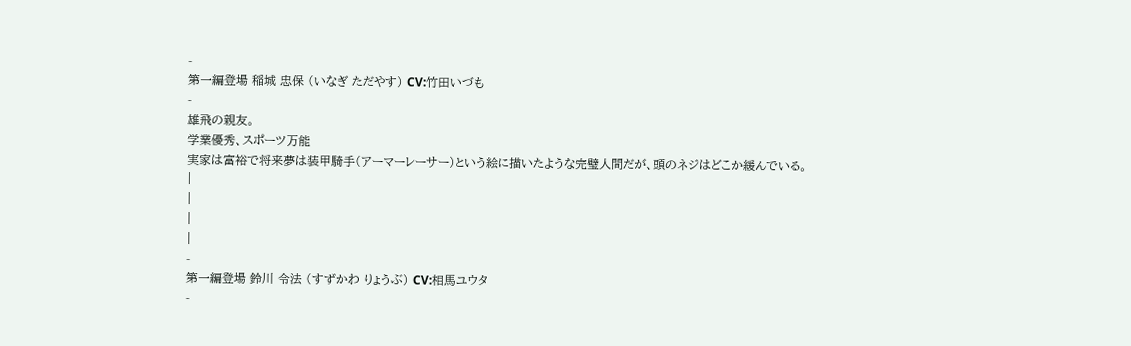-
第一編登場 稲城 忠保 (いなぎ ただやす) CV:竹田いづも
-
雄飛の親友。
学業優秀、スポーツ万能
実家は富裕で将来夢は装甲騎手(アーマーレーサー)という絵に描いたような完璧人間だが、頭のネジはどこか緩んでいる。
|
|
|
|
-
第一編登場 鈴川 令法 (すずかわ りょうぶ) CV:相馬ユウタ
-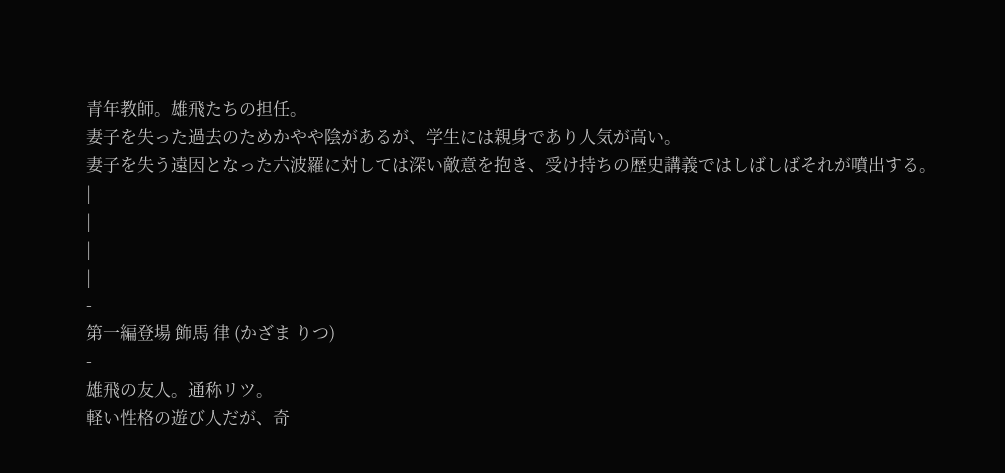青年教師。雄飛たちの担任。
妻子を失った過去のためかやや陰があるが、学生には親身であり人気が高い。
妻子を失う遠因となった六波羅に対しては深い敵意を抱き、受け持ちの歴史講義ではしばしばそれが噴出する。
|
|
|
|
-
第一編登場 飾馬 律 (かざま りつ)
-
雄飛の友人。通称リツ。
軽い性格の遊び人だが、奇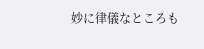妙に律儀なところも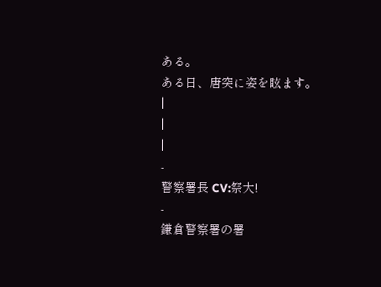ある。
ある日、唐突に姿を眩ます。
|
|
|
-
警察署長 CV:祭大!
-
鎌倉警察署の署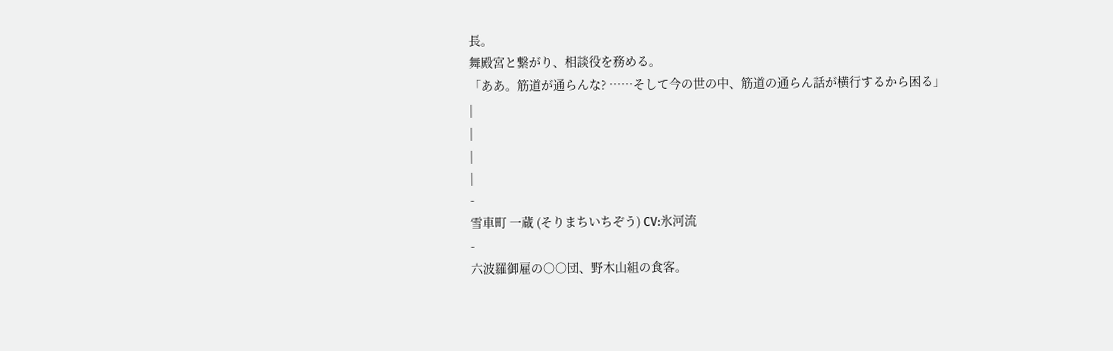長。
舞殿宮と繋がり、相談役を務める。
「ああ。筋道が通らんな? ……そして今の世の中、筋道の通らん話が横行するから困る」
|
|
|
|
-
雪車町 一蔵 (そりまちいちぞう) CV:氷河流
-
六波羅御雇の○○団、野木山組の食客。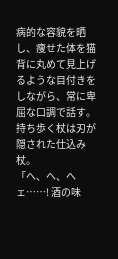病的な容貌を晒し、痩せた体を猫背に丸めて見上げるような目付きをしながら、常に卑屈な口調で話す。
持ち歩く杖は刃が隠された仕込み杖。
「へ、へ、へェ……! 酒の味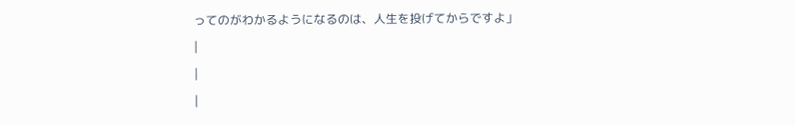ってのがわかるようになるのは、人生を投げてからですよ」
|
|
|